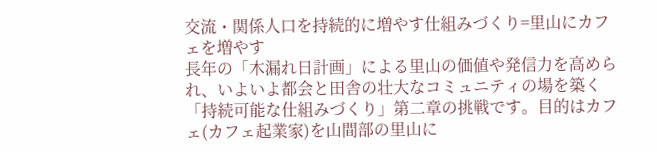交流・関係人口を持続的に増やす仕組みづくり=里山にカフェを増やす
長年の「木漏れ日計画」による里山の価値や発信力を高められ、いよいよ都会と田舎の壮大なコミュニティの場を築く「持続可能な仕組みづくり」第二章の挑戦です。目的はカフェ(カフェ起業家)を山間部の里山に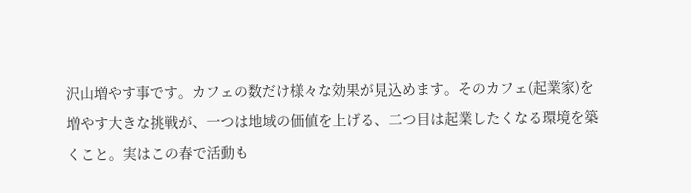沢山増やす事です。カフェの数だけ様々な効果が見込めます。そのカフェ(起業家)を増やす大きな挑戦が、一つは地域の価値を上げる、二つ目は起業したくなる環境を築くこと。実はこの春で活動も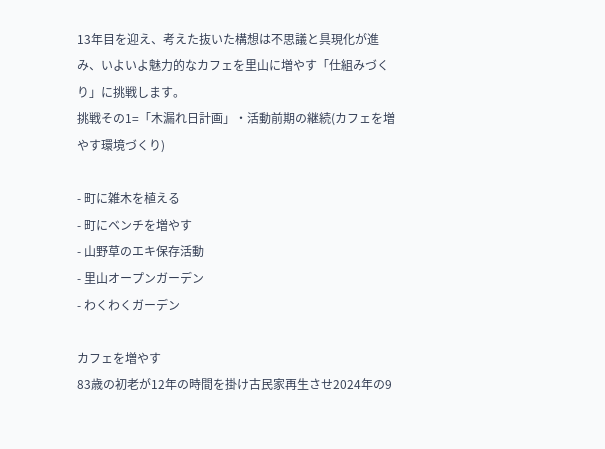13年目を迎え、考えた抜いた構想は不思議と具現化が進み、いよいよ魅力的なカフェを里山に増やす「仕組みづくり」に挑戦します。
挑戦その1=「木漏れ日計画」・活動前期の継続(カフェを増やす環境づくり)

- 町に雑木を植える
- 町にベンチを増やす
- 山野草のエキ保存活動
- 里山オープンガーデン
- わくわくガーデン

カフェを増やす
83歳の初老が12年の時間を掛け古民家再生させ2024年の9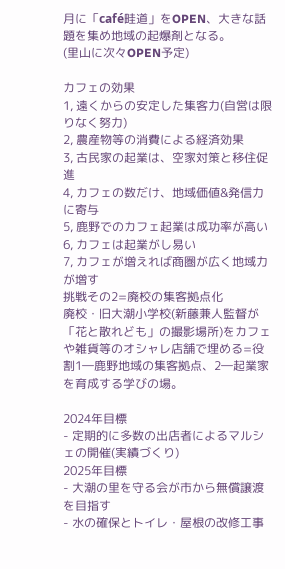月に「café畦道」をOPEN、大きな話題を集め地域の起爆剤となる。
(里山に次々OPEN予定)

カフェの効果
1, 遠くからの安定した集客力(自営は限りなく努力)
2, 農産物等の消費による経済効果
3, 古民家の起業は、空家対策と移住促進
4, カフェの数だけ、地域価値&発信力に寄与
5, 鹿野でのカフェ起業は成功率が高い
6, カフェは起業がし易い
7, カフェが増えれば商圏が広く地域力が増す
挑戦その2=廃校の集客拠点化
廃校・旧大潮小学校(新藤兼人監督が「花と散れども」の撮影場所)をカフェや雑貨等のオシャレ店舗で埋める=役割1―鹿野地域の集客拠点、2―起業家を育成する学びの場。

2024年目標
- 定期的に多数の出店者によるマルシェの開催(実績づくり)
2025年目標
- 大潮の里を守る会が市から無償譲渡を目指す
- 水の確保とトイレ・屋根の改修工事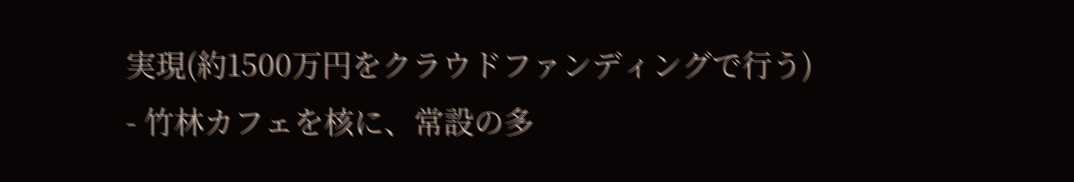実現(約1500万円をクラウドファンディングで行う)
- 竹林カフェを核に、常設の多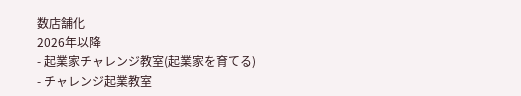数店舗化
2026年以降
- 起業家チャレンジ教室(起業家を育てる)
- チャレンジ起業教室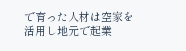で育った人材は空家を活用し地元で起業